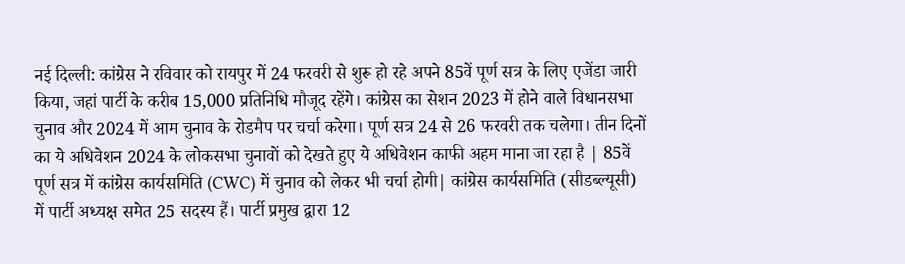नई दिल्ली: कांग्रेस ने रविवार को रायपुर में 24 फरवरी से शुरू हो रहे अपने 85वें पूर्ण सत्र के लिए एजेंडा जारी किया, जहां पार्टी के करीब 15,000 प्रतिनिधि मौजूद रहेंगे। कांग्रेस का सेशन 2023 में होने वाले विधानसभा चुनाव और 2024 में आम चुनाव के रोडमैप पर चर्चा करेगा। पूर्ण सत्र 24 से 26 फरवरी तक चलेगा। तीन दिनों का ये अधिवेशन 2024 के लोकसभा चुनावों को देखते हुए ये अधिवेशन काफी अहम माना जा रहा है | 85वें पूर्ण सत्र में कांग्रेस कार्यसमिति (CWC) में चुनाव को लेकर भी चर्चा होगी| कांग्रेस कार्यसमिति (सीडब्ल्यूसी) में पार्टी अध्यक्ष समेत 25 सदस्य हैं। पार्टी प्रमुख द्वारा 12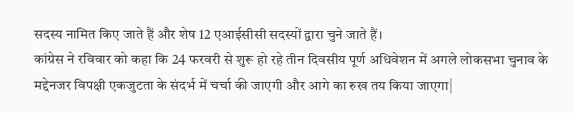सदस्य नामित किए जाते हैं और शेष 12 एआईसीसी सदस्यों द्वारा चुने जाते हैं।
कांग्रेस ने रविवार को कहा कि 24 फरवरी से शुरू हो रहे तीन दिवसीय पूर्ण अधिवेशन में अगले लोकसभा चुनाव के मद्देनजर विपक्षी एकजुटता के संदर्भ में चर्चा की जाएगी और आगे का रुख तय किया जाएगा|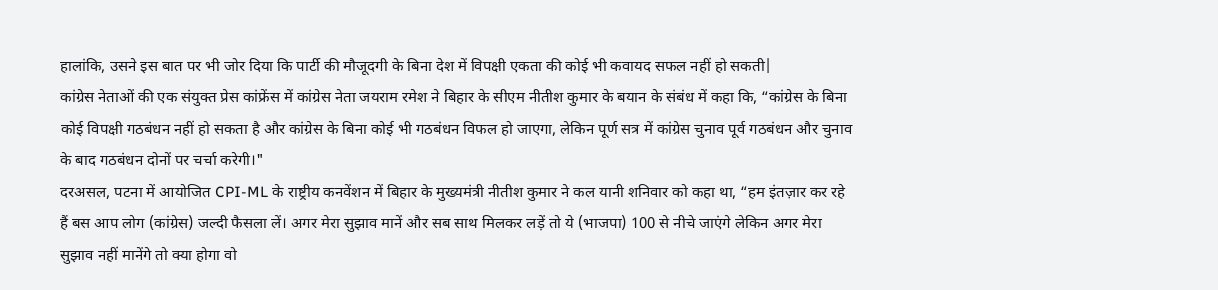हालांकि, उसने इस बात पर भी जोर दिया कि पार्टी की मौजूदगी के बिना देश में विपक्षी एकता की कोई भी कवायद सफल नहीं हो सकती|
कांग्रेस नेताओं की एक संयुक्त प्रेस कांफ्रेंस में कांग्रेस नेता जयराम रमेश ने बिहार के सीएम नीतीश कुमार के बयान के संबंध में कहा कि, “कांग्रेस के बिना कोई विपक्षी गठबंधन नहीं हो सकता है और कांग्रेस के बिना कोई भी गठबंधन विफल हो जाएगा, लेकिन पूर्ण सत्र में कांग्रेस चुनाव पूर्व गठबंधन और चुनाव के बाद गठबंधन दोनों पर चर्चा करेगी।"
दरअसल, पटना में आयोजित CPI-ML के राष्ट्रीय कनवेंशन में बिहार के मुख्यमंत्री नीतीश कुमार ने कल यानी शनिवार को कहा था, “हम इंतज़ार कर रहे हैं बस आप लोग (कांग्रेस) जल्दी फैसला लें। अगर मेरा सुझाव मानें और सब साथ मिलकर लड़ें तो ये (भाजपा) 100 से नीचे जाएंगे लेकिन अगर मेरा सुझाव नहीं मानेंगे तो क्या होगा वो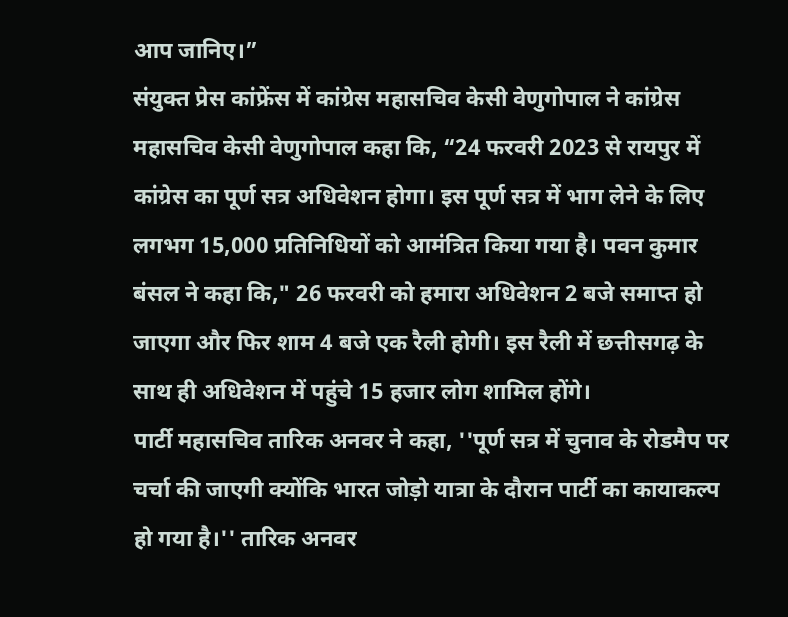आप जानिए।”
संयुक्त प्रेस कांफ्रेंस में कांग्रेस महासचिव केसी वेणुगोपाल ने कांग्रेस महासचिव केसी वेणुगोपाल कहा कि, “24 फरवरी 2023 से रायपुर में कांग्रेस का पूर्ण सत्र अधिवेशन होगा। इस पूर्ण सत्र में भाग लेने के लिए लगभग 15,000 प्रतिनिधियों को आमंत्रित किया गया है। पवन कुमार बंसल ने कहा कि," 26 फरवरी को हमारा अधिवेशन 2 बजे समाप्त हो जाएगा और फिर शाम 4 बजे एक रैली होगी। इस रैली में छत्तीसगढ़ के साथ ही अधिवेशन में पहुंचे 15 हजार लोग शामिल होंगे।
पार्टी महासचिव तारिक अनवर ने कहा, ''पूर्ण सत्र में चुनाव के रोडमैप पर चर्चा की जाएगी क्योंकि भारत जोड़ो यात्रा के दौरान पार्टी का कायाकल्प हो गया है।'' तारिक अनवर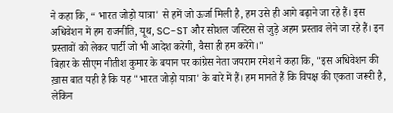ने कहा कि, “ भारत जोड़ो यात्रा' से हमें जो ऊर्जा मिली है, हम उसे ही आगे बढ़ाने जा रहे हैं। इस अधिवेशन में हम राजनीति, यूथ, SC-ST और सोशल जस्टिस से जुड़े अहम प्रस्ताव लेने जा रहे हैं। इन प्रस्तावों को लेकर पार्टी जो भी आदेश करेगी, वैसा ही हम करेंगे।"
बिहार के सीएम नीतीश कुमार के बयान पर कांग्रेस नेता जयराम रमेश ने कहा कि, "इस अधिवेशन की ख़ास बात यही है कि यह "भारत जोड़ो यात्रा' के बारे में हैं। हम मानते हैं कि विपक्ष की एकता जरूरी है, लेकिन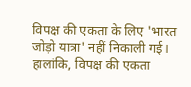विपक्ष की एकता के लिए 'भारत जोड़ो यात्रा' नहीं निकाली गई। हालांकि, विपक्ष की एकता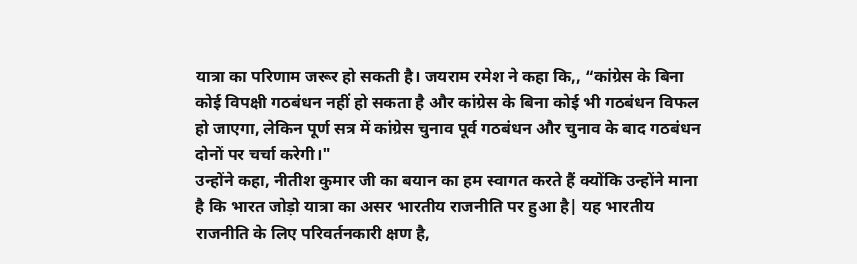यात्रा का परिणाम जरूर हो सकती है। जयराम रमेश ने कहा कि,, “कांग्रेस के बिना कोई विपक्षी गठबंधन नहीं हो सकता है और कांग्रेस के बिना कोई भी गठबंधन विफल हो जाएगा, लेकिन पूर्ण सत्र में कांग्रेस चुनाव पूर्व गठबंधन और चुनाव के बाद गठबंधन दोनों पर चर्चा करेगी।"
उन्होंने कहा, नीतीश कुमार जी का बयान का हम स्वागत करते हैं क्योंकि उन्होंने माना है कि भारत जोड़ो यात्रा का असर भारतीय राजनीति पर हुआ है| यह भारतीय राजनीति के लिए परिवर्तनकारी क्षण है,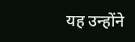यह उन्होंने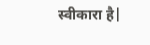स्वीकारा है|